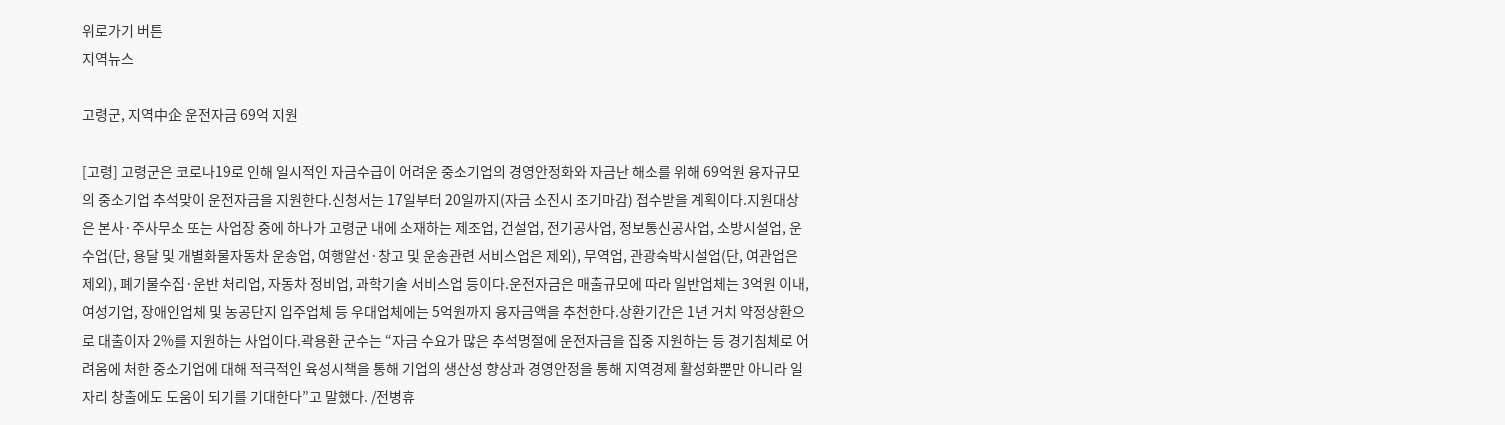위로가기 버튼
지역뉴스

고령군, 지역中企 운전자금 69억 지원

[고령] 고령군은 코로나19로 인해 일시적인 자금수급이 어려운 중소기업의 경영안정화와 자금난 해소를 위해 69억원 융자규모의 중소기업 추석맞이 운전자금을 지원한다.신청서는 17일부터 20일까지(자금 소진시 조기마감) 접수받을 계획이다.지원대상은 본사·주사무소 또는 사업장 중에 하나가 고령군 내에 소재하는 제조업, 건설업, 전기공사업, 정보통신공사업, 소방시설업, 운수업(단, 용달 및 개별화물자동차 운송업, 여행알선·창고 및 운송관련 서비스업은 제외), 무역업, 관광숙박시설업(단, 여관업은 제외), 폐기물수집·운반 처리업, 자동차 정비업, 과학기술 서비스업 등이다.운전자금은 매출규모에 따라 일반업체는 3억원 이내, 여성기업, 장애인업체 및 농공단지 입주업체 등 우대업체에는 5억원까지 융자금액을 추천한다.상환기간은 1년 거치 약정상환으로 대출이자 2%를 지원하는 사업이다.곽용환 군수는 “자금 수요가 많은 추석명절에 운전자금을 집중 지원하는 등 경기침체로 어려움에 처한 중소기업에 대해 적극적인 육성시책을 통해 기업의 생산성 향상과 경영안정을 통해 지역경제 활성화뿐만 아니라 일자리 창출에도 도움이 되기를 기대한다”고 말했다. /전병휴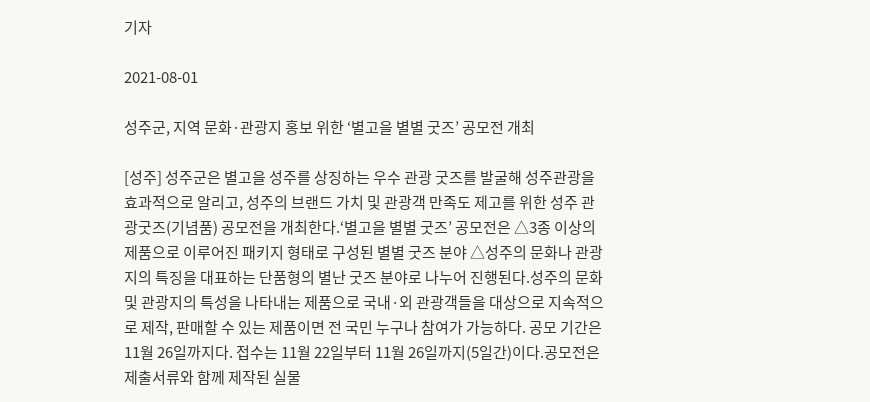기자

2021-08-01

성주군, 지역 문화·관광지 홍보 위한 ‘별고을 별별 굿즈’ 공모전 개최

[성주] 성주군은 별고을 성주를 상징하는 우수 관광 굿즈를 발굴해 성주관광을 효과적으로 알리고, 성주의 브랜드 가치 및 관광객 만족도 제고를 위한 성주 관광굿즈(기념품) 공모전을 개최한다.‘별고을 별별 굿즈’ 공모전은 △3종 이상의 제품으로 이루어진 패키지 형태로 구성된 별별 굿즈 분야 △성주의 문화나 관광지의 특징을 대표하는 단품형의 별난 굿즈 분야로 나누어 진행된다.성주의 문화 및 관광지의 특성을 나타내는 제품으로 국내·외 관광객들을 대상으로 지속적으로 제작, 판매할 수 있는 제품이면 전 국민 누구나 참여가 가능하다. 공모 기간은 11월 26일까지다. 접수는 11월 22일부터 11월 26일까지(5일간)이다.공모전은 제출서류와 함께 제작된 실물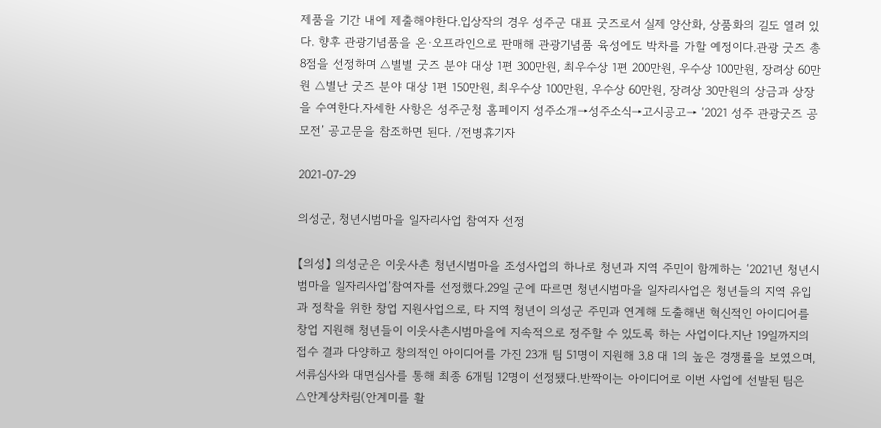제품을 기간 내에 제출해야한다.입상작의 경우 성주군 대표 굿즈로서 실제 양산화, 상품화의 길도 열려 있다. 향후 관광기념품을 온·오프라인으로 판매해 관광기념품 육성에도 박차를 가할 예정이다.관광 굿즈 총 8점을 선정하며 △별별 굿즈 분야 대상 1편 300만원, 최우수상 1편 200만원, 우수상 100만원, 장려상 60만원 △별난 굿즈 분야 대상 1편 150만원, 최우수상 100만원, 우수상 60만원, 장려상 30만원의 상금과 상장을 수여한다.자세한 사항은 성주군청 홈페이지 성주소개→성주소식→고시공고→ ‘2021 성주 관광굿즈 공모전’ 공고문을 참조하면 된다. /전병휴기자

2021-07-29

의성군, 청년시범마을 일자리사업 참여자 선정

【의성】 의성군은 이웃사촌 청년시범마을 조성사업의 하나로 청년과 지역 주민이 함께하는 ‘2021년 청년시범마을 일자리사업’참여자를 선정했다.29일 군에 따르면 청년시범마을 일자리사업은 청년들의 지역 유입과 정착을 위한 창업 지원사업으로, 타 지역 청년이 의성군 주민과 연계해 도출해낸 혁신적인 아이디어를 창업 지원해 청년들이 이웃사촌시범마을에 지속적으로 정주할 수 있도록 하는 사업이다.지난 19일까지의 접수 결과 다양하고 창의적인 아이디어를 가진 23개 팀 51명이 지원해 3.8 대 1의 높은 경쟁률을 보였으며, 서류심사와 대면심사를 통해 최종 6개팀 12명이 선정됐다.반짝이는 아이디어로 이번 사업에 선발된 팀은 △안계상차림(안계미를 활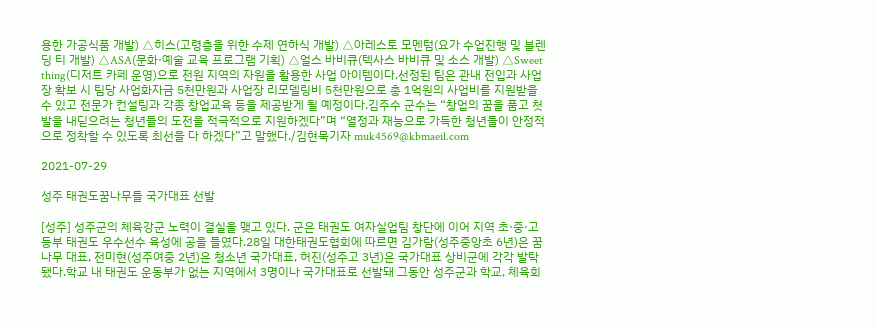용한 가공식품 개발) △히스(고령층을 위한 수제 연하식 개발) △아레스토 모멘텀(요가 수업진행 및 블렌딩 티 개발) △ASA(문화·예술 교육 프로그램 기획) △얼스 바비큐(텍사스 바비큐 및 소스 개발) △Sweet thing(디저트 카페 운영)으로 전원 지역의 자원을 활용한 사업 아이템이다.선정된 팀은 관내 전입과 사업장 확보 시 팀당 사업화자금 5천만원과 사업장 리모델링비 5천만원으로 총 1억원의 사업비를 지원받을 수 있고 전문가 컨설팅과 각종 창업교육 등을 제공받게 될 예정이다.김주수 군수는 “창업의 꿈을 품고 첫발을 내딛으려는 청년들의 도전을 적극적으로 지원하겠다”며 “열정과 재능으로 가득한 청년들이 안정적으로 정착할 수 있도록 최선을 다 하겠다”고 말했다./김현묵기자 muk4569@kbmaeil.com

2021-07-29

성주 태권도꿈나무들 국가대표 선발

[성주] 성주군의 체육강군 노력이 결실을 맺고 있다. 군은 태권도 여자실업팀 창단에 이어 지역 초·중·고등부 태권도 우수선수 육성에 공을 들였다.28일 대한태권도협회에 따르면 김가람(성주중앙초 6년)은 꿈나무 대표, 전미현(성주여중 2년)은 청소년 국가대표, 허진(성주고 3년)은 국가대표 상비군에 각각 발탁됐다.학교 내 태권도 운동부가 없는 지역에서 3명이나 국가대표로 선발돼 그동안 성주군과 학교, 체육회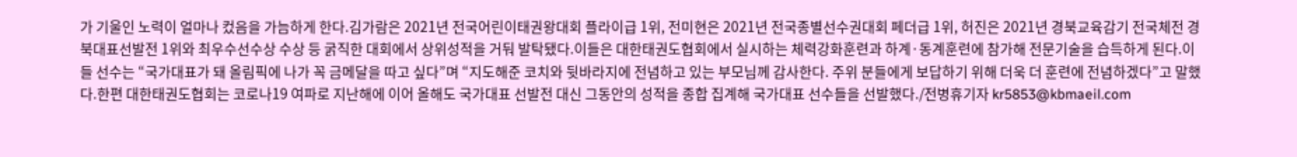가 기울인 노력이 얼마나 컸음을 가늠하게 한다.김가람은 2021년 전국어린이태권왕대회 플라이급 1위, 전미현은 2021년 전국종별선수권대회 페더급 1위, 허진은 2021년 경북교육감기 전국체전 경북대표선발전 1위와 최우수선수상 수상 등 굵직한 대회에서 상위성적을 거둬 발탁됐다.이들은 대한태권도협회에서 실시하는 체력강화훈련과 하계·동계훈련에 참가해 전문기술을 습득하게 된다.이들 선수는 “국가대표가 돼 올림픽에 나가 꼭 금메달을 따고 싶다”며 “지도해준 코치와 뒷바라지에 전념하고 있는 부모님께 감사한다. 주위 분들에게 보답하기 위해 더욱 더 훈련에 전념하겠다”고 말했다.한편 대한태권도협회는 코로나19 여파로 지난해에 이어 올해도 국가대표 선발전 대신 그동안의 성적을 종합 집계해 국가대표 선수들을 선발했다./전병휴기자 kr5853@kbmaeil.com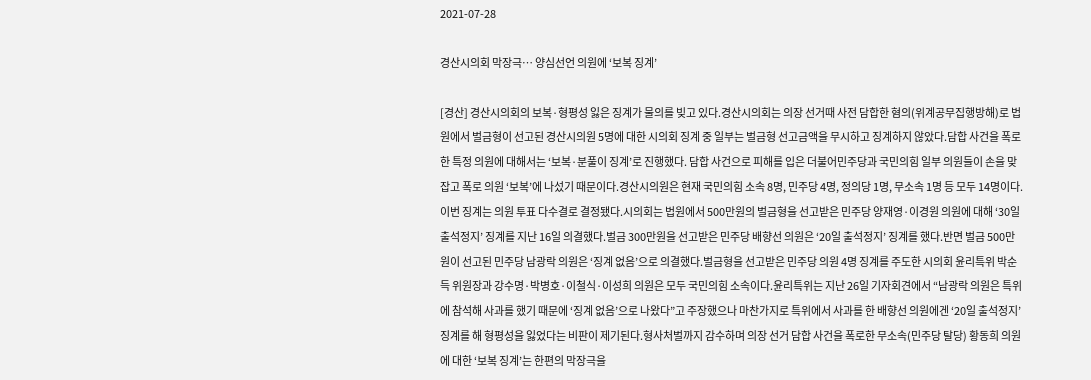2021-07-28

경산시의회 막장극… 양심선언 의원에 ‘보복 징계’

[경산] 경산시의회의 보복·형평성 잃은 징계가 물의를 빚고 있다.경산시의회는 의장 선거때 사전 담합한 혐의(위계공무집행방해)로 법원에서 벌금형이 선고된 경산시의원 5명에 대한 시의회 징계 중 일부는 벌금형 선고금액을 무시하고 징계하지 않았다.담합 사건을 폭로한 특정 의원에 대해서는 ‘보복·분풀이 징계’로 진행했다. 담합 사건으로 피해를 입은 더불어민주당과 국민의힘 일부 의원들이 손을 맞잡고 폭로 의원 ‘보복’에 나섰기 때문이다.경산시의원은 현재 국민의힘 소속 8명, 민주당 4명, 정의당 1명, 무소속 1명 등 모두 14명이다.이번 징계는 의원 투표 다수결로 결정됐다.시의회는 법원에서 500만원의 벌금형을 선고받은 민주당 양재영·이경원 의원에 대해 ‘30일 출석정지’ 징계를 지난 16일 의결했다.벌금 300만원을 선고받은 민주당 배향선 의원은 ‘20일 출석정지’ 징계를 했다.반면 벌금 500만원이 선고된 민주당 남광락 의원은 ‘징계 없음’으로 의결했다.벌금형을 선고받은 민주당 의원 4명 징계를 주도한 시의회 윤리특위 박순득 위원장과 강수명·박병호·이철식·이성희 의원은 모두 국민의힘 소속이다.윤리특위는 지난 26일 기자회견에서 “남광락 의원은 특위에 참석해 사과를 했기 때문에 ‘징계 없음’으로 나왔다”고 주장했으나 마찬가지로 특위에서 사과를 한 배향선 의원에겐 ‘20일 출석정지’ 징계를 해 형평성을 잃었다는 비판이 제기된다.형사처벌까지 감수하며 의장 선거 담합 사건을 폭로한 무소속(민주당 탈당) 황동희 의원에 대한 ‘보복 징계’는 한편의 막장극을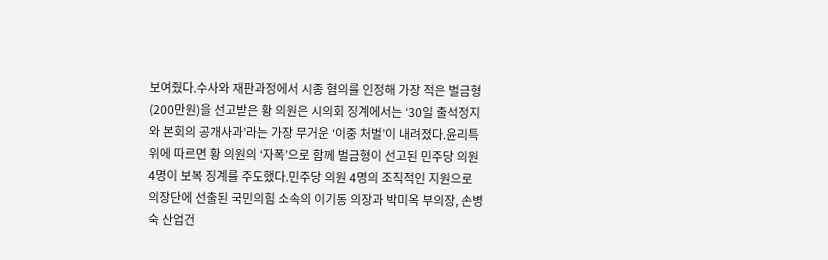보여줬다.수사와 재판과정에서 시종 혐의를 인정해 가장 적은 벌금형(200만원)을 선고받은 황 의원은 시의회 징계에서는 ‘30일 출석정지와 본회의 공개사과’라는 가장 무거운 ‘이중 처벌’이 내려졌다.윤리특위에 따르면 황 의원의 ‘자폭’으로 함께 벌금형이 선고된 민주당 의원 4명이 보복 징계를 주도했다.민주당 의원 4명의 조직적인 지원으로 의장단에 선출된 국민의힘 소속의 이기동 의장과 박미옥 부의장, 손병숙 산업건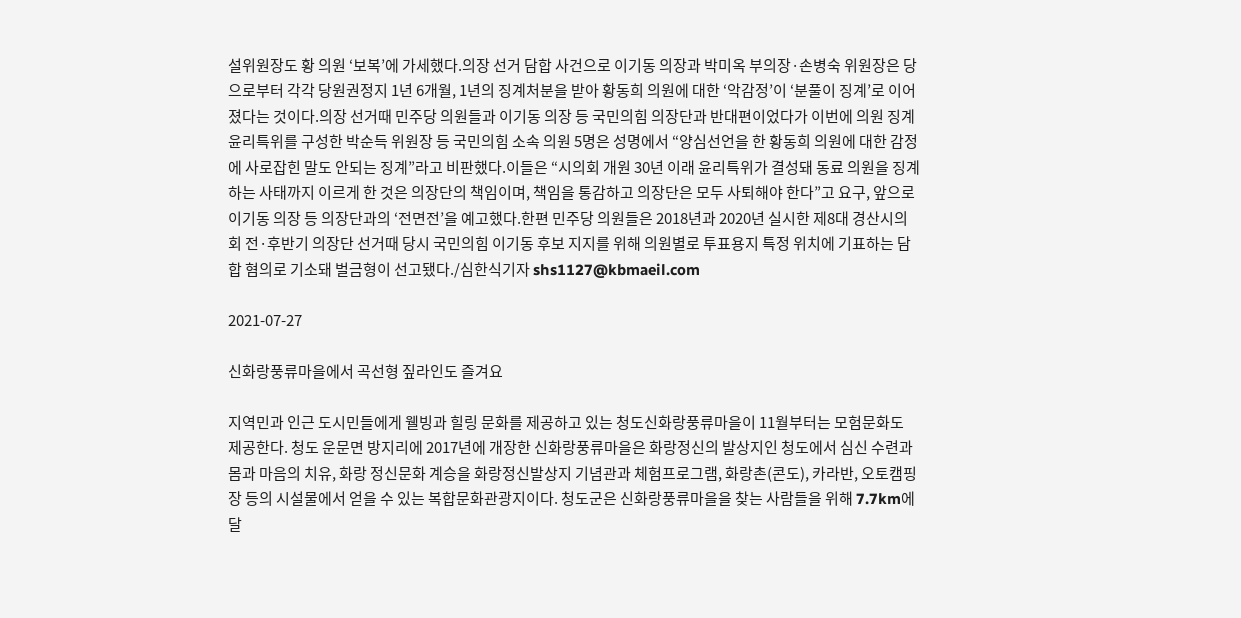설위원장도 황 의원 ‘보복’에 가세했다.의장 선거 담합 사건으로 이기동 의장과 박미옥 부의장·손병숙 위원장은 당으로부터 각각 당원권정지 1년 6개월, 1년의 징계처분을 받아 황동희 의원에 대한 ‘악감정’이 ‘분풀이 징계’로 이어졌다는 것이다.의장 선거때 민주당 의원들과 이기동 의장 등 국민의힘 의장단과 반대편이었다가 이번에 의원 징계 윤리특위를 구성한 박순득 위원장 등 국민의힘 소속 의원 5명은 성명에서 “양심선언을 한 황동희 의원에 대한 감정에 사로잡힌 말도 안되는 징계”라고 비판했다.이들은 “시의회 개원 30년 이래 윤리특위가 결성돼 동료 의원을 징계하는 사태까지 이르게 한 것은 의장단의 책임이며, 책임을 통감하고 의장단은 모두 사퇴해야 한다”고 요구, 앞으로 이기동 의장 등 의장단과의 ‘전면전’을 예고했다.한편 민주당 의원들은 2018년과 2020년 실시한 제8대 경산시의회 전·후반기 의장단 선거때 당시 국민의힘 이기동 후보 지지를 위해 의원별로 투표용지 특정 위치에 기표하는 담합 혐의로 기소돼 벌금형이 선고됐다./심한식기자 shs1127@kbmaeil.com

2021-07-27

신화랑풍류마을에서 곡선형 짚라인도 즐겨요

지역민과 인근 도시민들에게 웰빙과 힐링 문화를 제공하고 있는 청도신화랑풍류마을이 11월부터는 모험문화도 제공한다. 청도 운문면 방지리에 2017년에 개장한 신화랑풍류마을은 화랑정신의 발상지인 청도에서 심신 수련과 몸과 마음의 치유, 화랑 정신문화 계승을 화랑정신발상지 기념관과 체험프로그램, 화랑촌(콘도), 카라반, 오토캠핑장 등의 시설물에서 얻을 수 있는 복합문화관광지이다. 청도군은 신화랑풍류마을을 찾는 사람들을 위해 7.7km에 달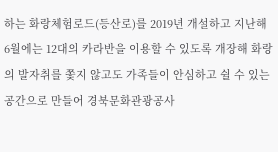하는 화랑체험로드(등산로)를 2019년 개설하고 지난해 6월에는 12대의 카라반을 이용할 수 있도록 개장해 화랑의 발자취를 쫓지 않고도 가족들이 안심하고 쉴 수 있는 공간으로 만들어 경북문화관광공사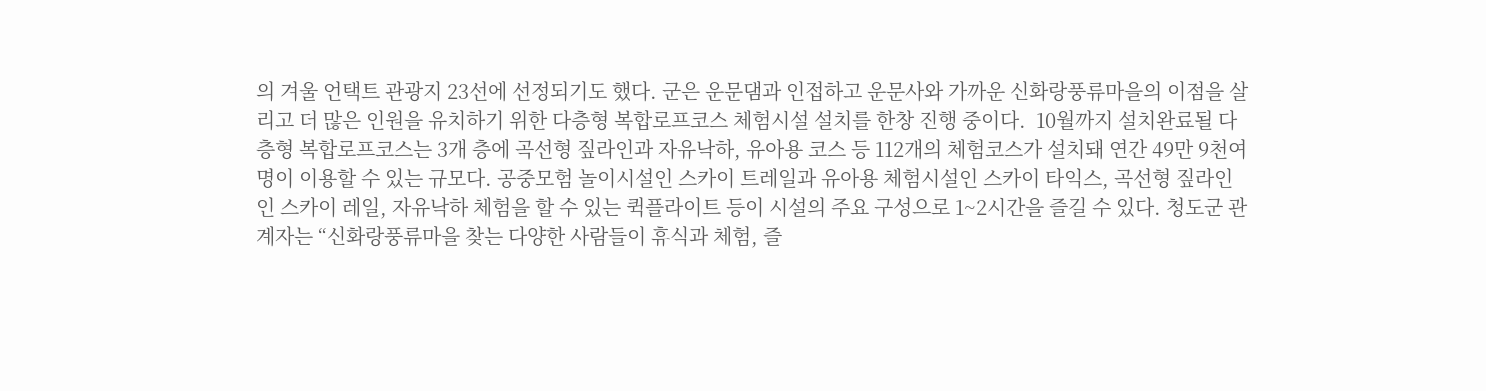의 겨울 언택트 관광지 23선에 선정되기도 했다. 군은 운문댐과 인접하고 운문사와 가까운 신화랑풍류마을의 이점을 살리고 더 많은 인원을 유치하기 위한 다층형 복합로프코스 체험시설 설치를 한창 진행 중이다.  10월까지 설치완료될 다층형 복합로프코스는 3개 층에 곡선형 짚라인과 자유낙하, 유아용 코스 등 112개의 체험코스가 설치돼 연간 49만 9천여 명이 이용할 수 있는 규모다. 공중모험 놀이시설인 스카이 트레일과 유아용 체험시설인 스카이 타익스, 곡선형 짚라인인 스카이 레일, 자유낙하 체험을 할 수 있는 퀵플라이트 등이 시설의 주요 구성으로 1~2시간을 즐길 수 있다. 청도군 관계자는 “신화랑풍류마을 찾는 다양한 사람들이 휴식과 체험, 즐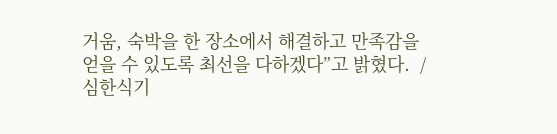거움, 숙박을 한 장소에서 해결하고 만족감을 얻을 수 있도록 최선을 다하겠다”고 밝혔다.  /심한식기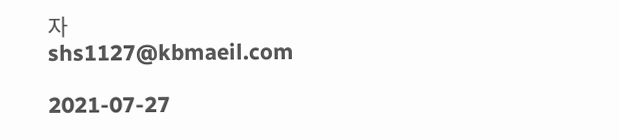자 shs1127@kbmaeil.com

2021-07-27